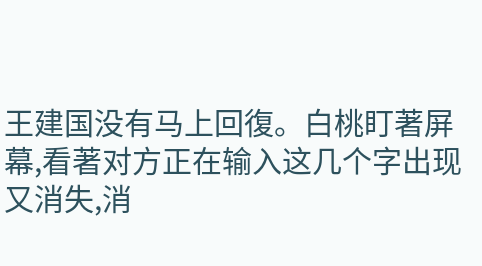王建国没有马上回復。白桃盯著屏幕,看著对方正在输入这几个字出现又消失,消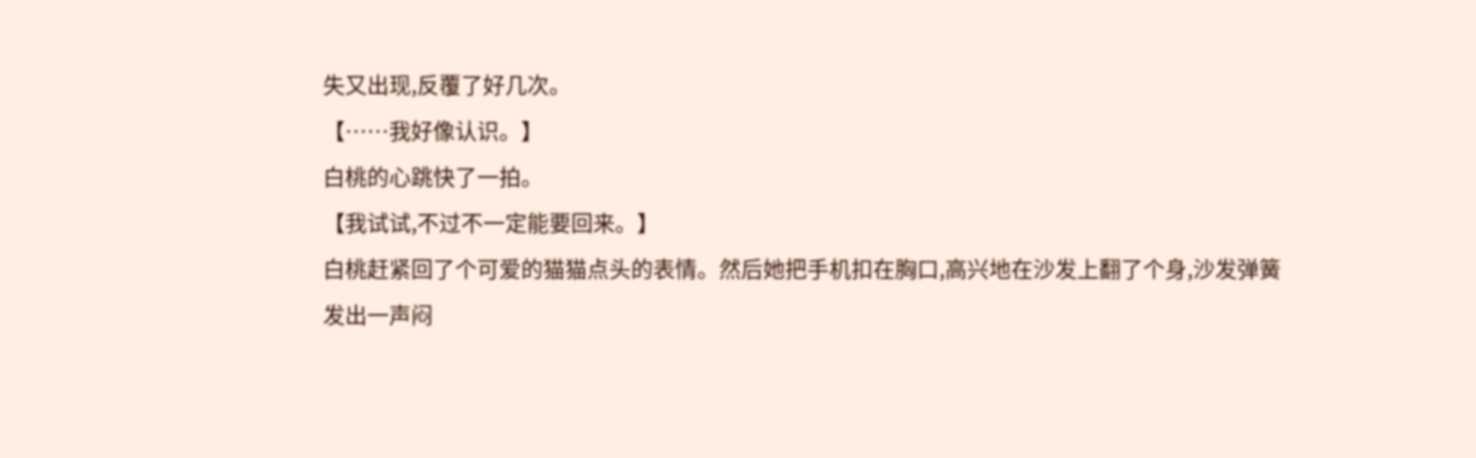失又出现,反覆了好几次。
【……我好像认识。】
白桃的心跳快了一拍。
【我试试,不过不一定能要回来。】
白桃赶紧回了个可爱的猫猫点头的表情。然后她把手机扣在胸口,高兴地在沙发上翻了个身,沙发弹簧发出一声闷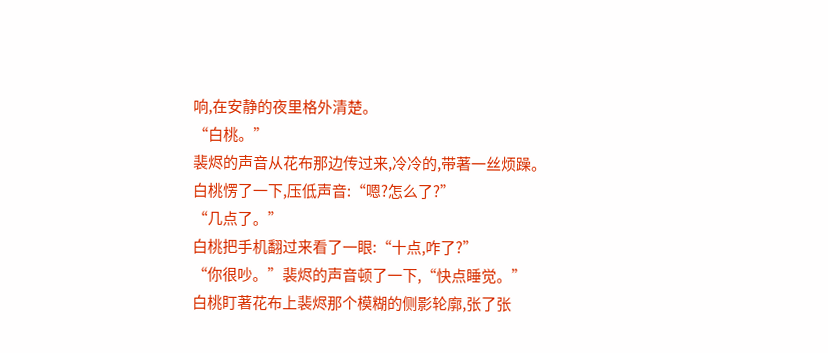响,在安静的夜里格外清楚。
“白桃。”
裴烬的声音从花布那边传过来,冷冷的,带著一丝烦躁。
白桃愣了一下,压低声音:“嗯?怎么了?”
“几点了。”
白桃把手机翻过来看了一眼:“十点,咋了?”
“你很吵。”裴烬的声音顿了一下,“快点睡觉。”
白桃盯著花布上裴烬那个模糊的侧影轮廓,张了张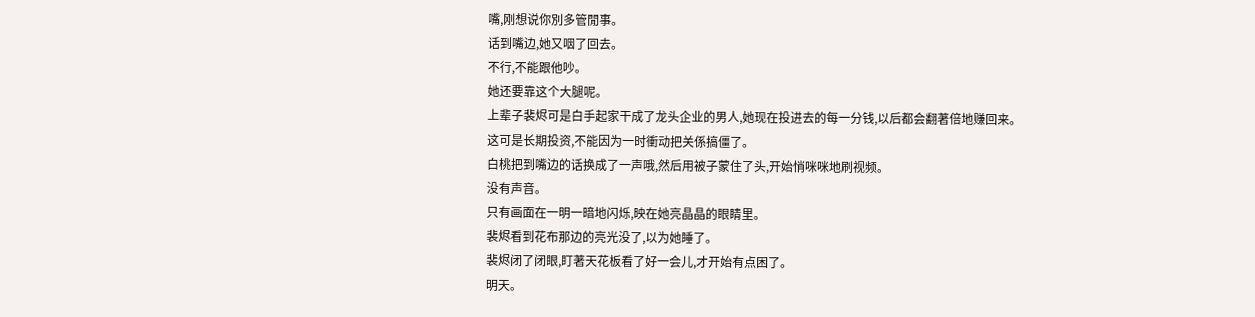嘴,刚想说你別多管閒事。
话到嘴边,她又咽了回去。
不行,不能跟他吵。
她还要靠这个大腿呢。
上辈子裴烬可是白手起家干成了龙头企业的男人,她现在投进去的每一分钱,以后都会翻著倍地赚回来。
这可是长期投资,不能因为一时衝动把关係搞僵了。
白桃把到嘴边的话换成了一声哦,然后用被子蒙住了头,开始悄咪咪地刷视频。
没有声音。
只有画面在一明一暗地闪烁,映在她亮晶晶的眼睛里。
裴烬看到花布那边的亮光没了,以为她睡了。
裴烬闭了闭眼,盯著天花板看了好一会儿,才开始有点困了。
明天。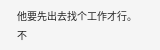他要先出去找个工作才行。
不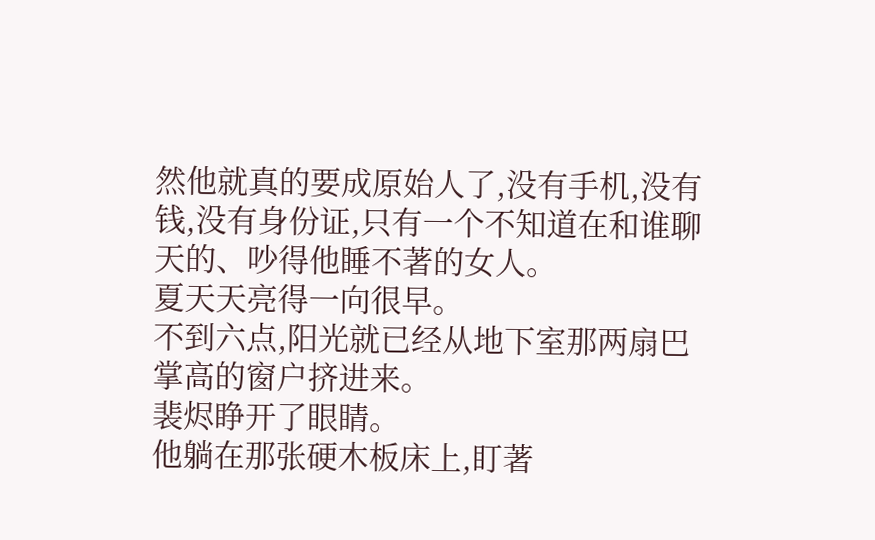然他就真的要成原始人了,没有手机,没有钱,没有身份证,只有一个不知道在和谁聊天的、吵得他睡不著的女人。
夏天天亮得一向很早。
不到六点,阳光就已经从地下室那两扇巴掌高的窗户挤进来。
裴烬睁开了眼睛。
他躺在那张硬木板床上,盯著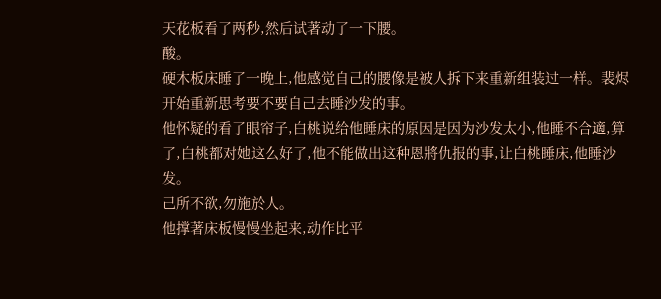天花板看了两秒,然后试著动了一下腰。
酸。
硬木板床睡了一晚上,他感觉自己的腰像是被人拆下来重新组装过一样。裴烬开始重新思考要不要自己去睡沙发的事。
他怀疑的看了眼帘子,白桃说给他睡床的原因是因为沙发太小,他睡不合適,算了,白桃都对她这么好了,他不能做出这种恩將仇报的事,让白桃睡床,他睡沙发。
己所不欲,勿施於人。
他撑著床板慢慢坐起来,动作比平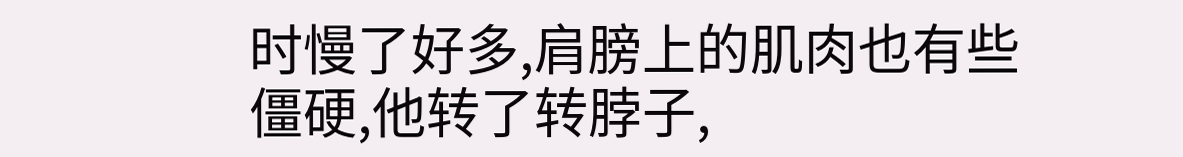时慢了好多,肩膀上的肌肉也有些僵硬,他转了转脖子,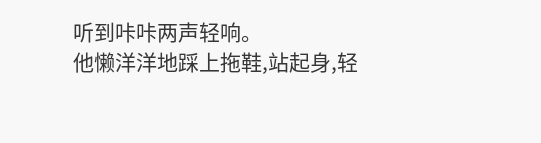听到咔咔两声轻响。
他懒洋洋地踩上拖鞋,站起身,轻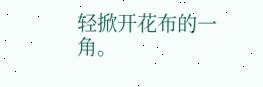轻掀开花布的一角。